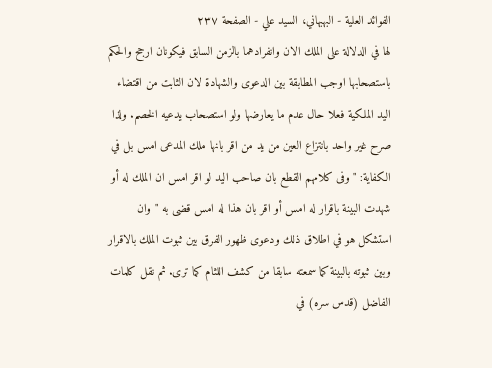الفوائد العلية - البهبهاني، السيد علي - الصفحة ٢٣٧
لها في الدلالة على الملك الان وانفرادهما بالزمن السابق فيكونان ارجح والحكم باستصحابها اوجب المطابقة بين الدعوى والشهادة لان الثابت من اقتضاء اليد الملكية فعلا حال عدم ما يعارضها ولو استصحاب يدعيه الخصم. ولذا صرح غير واحد بانتزاع العين من يد من اقر بانها ملك المدعى امس بل في الكفاية: " وفى كلامهم القطع بان صاحب اليد لو اقر امس ان الملك له أو شهدت البينة باقرار له امس أو اقر بان هذا له امس قضى به " وان استشكل هو في اطلاق ذلك ودعوى ظهور الفرق بين ثبوت الملك بالاقرار وبين ثبوته بالبينة كما سمعته سابقا من كشف اللثام كما ترى. ثم نقل كلمات الفاضل (قدس سره) في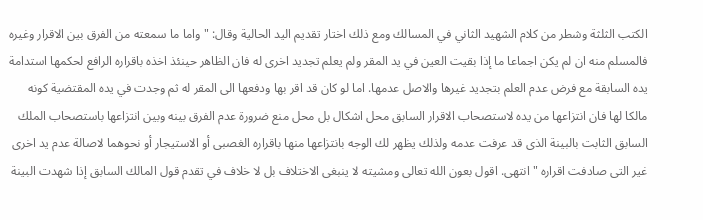الكتب الثلثة وشطر من كلام الشهيد الثاني في المسالك ومع ذلك اختار تقديم اليد الحالية وقال: " واما ما سمعته من الفرق بين الاقرار وغيره فالمسلم منه ان لم يكن اجماعا ما إذا بقيت العين في يد المقر ولم يعلم تجديد اخرى له فان الظاهر حينئذ اخذه باقراره الرافع لحكمها استدامة يده السابقة مع فرض عدم العلم بتجديد غيرها والاصل عدمها. اما لو كان قد اقر بها ودفعها الى المقر له ثم وجدت في يده المقتضية كونه مالكا لها فان انتزاعها من يده لاستصحاب الاقرار السابق محل اشكال بل محل منع ضرورة عدم الفرق بينه وبين انتزاعها باستصحاب الملك السابق الثابت بالبينة الذى قد عرفت عدمه ولذلك يظهر لك الوجه بانتزاعها منها باقراره الغصبى أو الاستيجار أو نحوهما لاصالة عدم يد اخرى غير التى صادفت اقراره " انتهى. اقول بعون الله تعالى ومشيته لا ينبغى الاختلاف بل لا خلاف في تقدم قول المالك السابق إذا شهدت البينة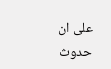على ان حدوث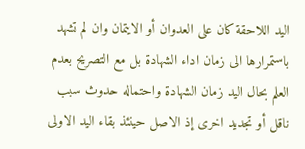اليد اللاحقة كان على العدوان أو الايتمان وان لم تشهد باستمرارها الى زمان اداء الشهادة بل مع التصريح بعدم العلم بحال اليد زمان الشهادة واحتماله حدوث سبب ناقل أو تجديد اخرى إذ الاصل حينئذ بقاء اليد الاولى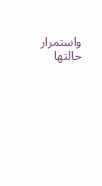واستمرار حالتها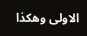الاولى وهكذا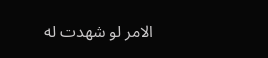الامر لو شهدت له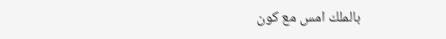بالملك امس مع كون